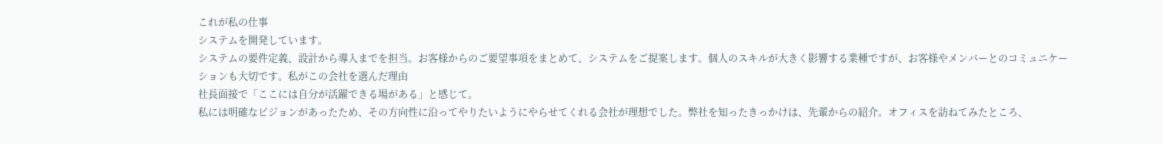これが私の仕事
システムを開発しています。
システムの要件定義、設計から導入までを担当。お客様からのご要望事項をまとめて、システムをご提案します。個人のスキルが大きく影響する業種ですが、お客様やメンバーとのコミュニケーションも大切です。私がこの会社を選んだ理由
社長面接で「ここには自分が活躍できる場がある」と感じて。
私には明確なビジョンがあったため、その方向性に沿ってやりたいようにやらせてくれる会社が理想でした。弊社を知ったきっかけは、先輩からの紹介。オフィスを訪ねてみたところ、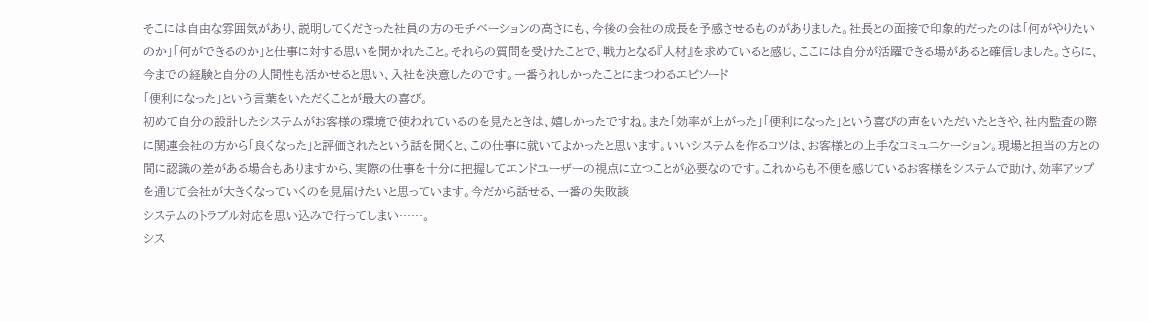そこには自由な雰囲気があり、説明してくださった社員の方のモチベーションの高さにも、今後の会社の成長を予感させるものがありました。社長との面接で印象的だったのは「何がやりたいのか」「何ができるのか」と仕事に対する思いを聞かれたこと。それらの質問を受けたことで、戦力となる『人材』を求めていると感じ、ここには自分が活躍できる場があると確信しました。さらに、今までの経験と自分の人間性も活かせると思い、入社を決意したのです。一番うれしかったことにまつわるエピソード
「便利になった」という言葉をいただくことが最大の喜び。
初めて自分の設計したシステムがお客様の環境で使われているのを見たときは、嬉しかったですね。また「効率が上がった」「便利になった」という喜びの声をいただいたときや、社内監査の際に関連会社の方から「良くなった」と評価されたという話を聞くと、この仕事に就いてよかったと思います。いいシステムを作るコツは、お客様との上手なコミュニケーション。現場と担当の方との間に認識の差がある場合もありますから、実際の仕事を十分に把握してエンドユーザーの視点に立つことが必要なのです。これからも不便を感じているお客様をシステムで助け、効率アップを通じて会社が大きくなっていくのを見届けたいと思っています。今だから話せる、一番の失敗談
システムのトラブル対応を思い込みで行ってしまい……。
シス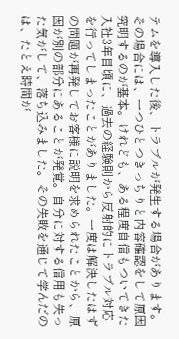テムを導入した後、トラブルが発生する場合があります。その場合には、一つひとつきっちりと内容確認をして原因究明するのが基本。けれども、ある程度自信もついてきた入社3年目頃に、過去の経験則から反射的にトラブル対応を行ってしまったことがありました。一度は解決したはずの問題が再発してお客様に説明を求められたことから、原因が別の部分にあることが発覚。自分に対する信用も失った気がして、落ち込みました。その失敗を通じて学んだのは、たとえ時間が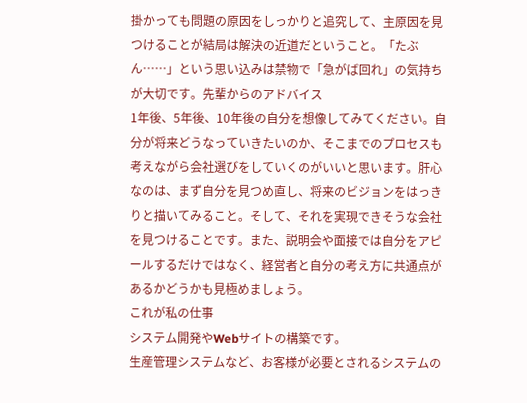掛かっても問題の原因をしっかりと追究して、主原因を見つけることが結局は解決の近道だということ。「たぶん……」という思い込みは禁物で「急がば回れ」の気持ちが大切です。先輩からのアドバイス
1年後、5年後、10年後の自分を想像してみてください。自分が将来どうなっていきたいのか、そこまでのプロセスも考えながら会社選びをしていくのがいいと思います。肝心なのは、まず自分を見つめ直し、将来のビジョンをはっきりと描いてみること。そして、それを実現できそうな会社を見つけることです。また、説明会や面接では自分をアピールするだけではなく、経営者と自分の考え方に共通点があるかどうかも見極めましょう。
これが私の仕事
システム開発やWebサイトの構築です。
生産管理システムなど、お客様が必要とされるシステムの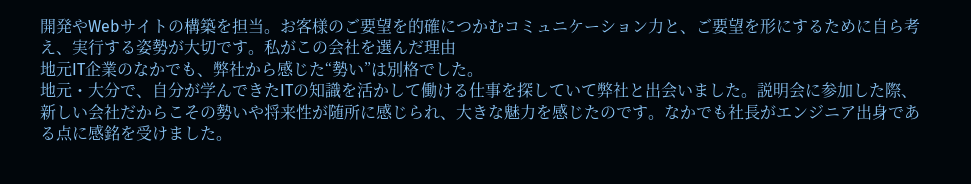開発やWebサイトの構築を担当。お客様のご要望を的確につかむコミュニケーション力と、ご要望を形にするために自ら考え、実行する姿勢が大切です。私がこの会社を選んだ理由
地元IT企業のなかでも、弊社から感じた“勢い”は別格でした。
地元・大分で、自分が学んできたITの知識を活かして働ける仕事を探していて弊社と出会いました。説明会に参加した際、新しい会社だからこその勢いや将来性が随所に感じられ、大きな魅力を感じたのです。なかでも社長がエンジニア出身である点に感銘を受けました。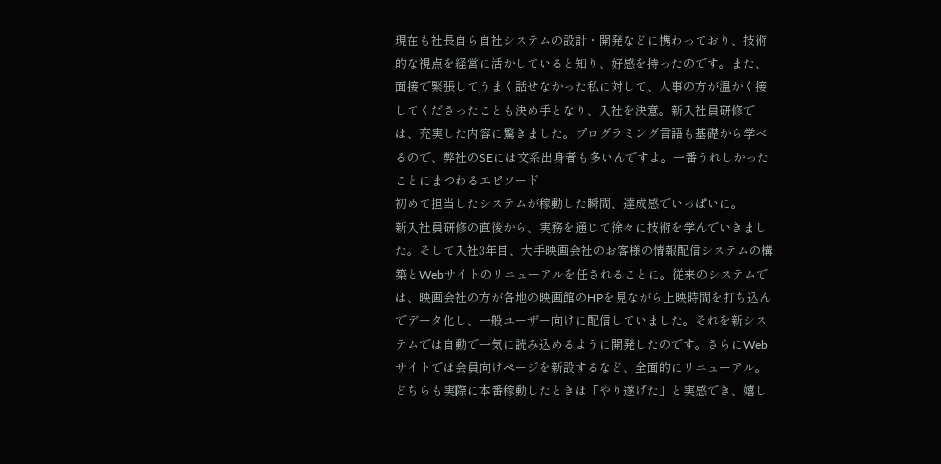現在も社長自ら自社システムの設計・開発などに携わっており、技術的な視点を経営に活かしていると知り、好感を持ったのです。また、面接で緊張してうまく話せなかった私に対して、人事の方が温かく接してくださったことも決め手となり、入社を決意。新入社員研修では、充実した内容に驚きました。プログラミング言語も基礎から学べるので、弊社のSEには文系出身者も多いんですよ。一番うれしかったことにまつわるエピソード
初めて担当したシステムが稼動した瞬間、達成感でいっぱいに。
新入社員研修の直後から、実務を通じて徐々に技術を学んでいきました。そして入社3年目、大手映画会社のお客様の情報配信システムの構築とWebサイトのリニューアルを任されることに。従来のシステムでは、映画会社の方が各地の映画館のHPを見ながら上映時間を打ち込んでデータ化し、一般ユーザー向けに配信していました。それを新システムでは自動で一気に読み込めるように開発したのです。さらにWebサイトでは会員向けページを新設するなど、全面的にリニューアル。どちらも実際に本番稼動したときは「やり遂げた」と実感でき、嬉し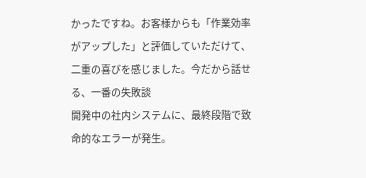かったですね。お客様からも「作業効率がアップした」と評価していただけて、二重の喜びを感じました。今だから話せる、一番の失敗談
開発中の社内システムに、最終段階で致命的なエラーが発生。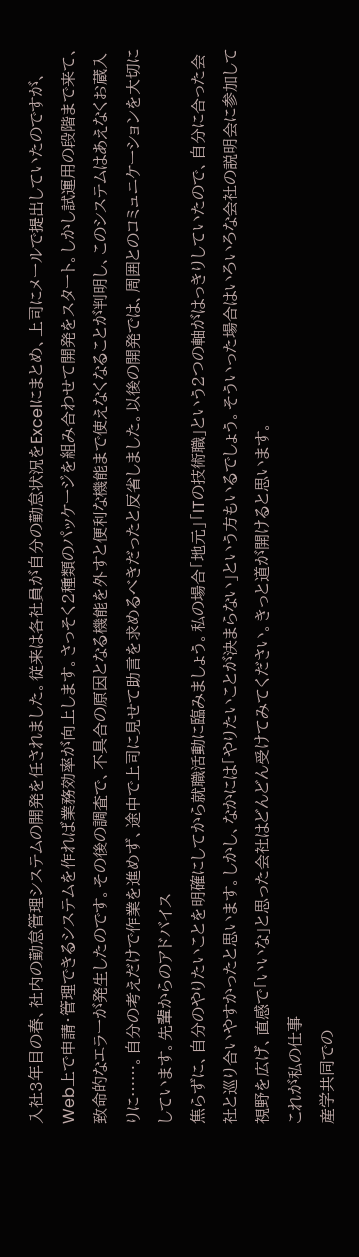入社3年目の春、社内の勤怠管理システムの開発を任されました。従来は各社員が自分の勤怠状況をExcelにまとめ、上司にメールで提出していたのですが、Web上で申請・管理できるシステムを作れば業務効率が向上します。さっそく2種類のパッケージを組み合わせて開発をスタート。しかし試運用の段階まで来て、致命的なエラーが発生したのです。その後の調査で、不具合の原因となる機能を外すと便利な機能まで使えなくなることが判明し、このシステムはあえなくお蔵入りに……。自分の考えだけで作業を進めず、途中で上司に見せて助言を求めるべきだったと反省しました。以後の開発では、周囲とのコミュニケーションを大切にしています。先輩からのアドバイス
焦らずに、自分のやりたいことを明確にしてから就職活動に臨みましょう。私の場合「地元」「ITの技術職」という2つの軸がはっきりしていたので、自分に合った会社と巡り合いやすかったと思います。しかし、なかには「やりたいことが決まらない」という方もいるでしょう。そういった場合はいろいろな会社の説明会に参加して視野を広げ、直感で「いいな」と思った会社はどんどん受けてみてください。きっと道が開けると思います。
これが私の仕事
産学共同での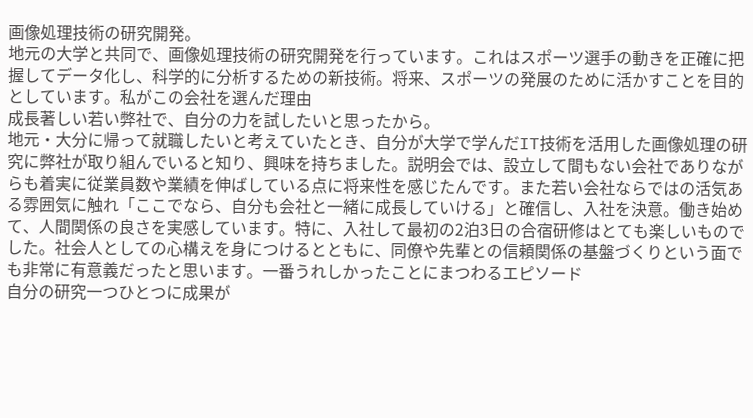画像処理技術の研究開発。
地元の大学と共同で、画像処理技術の研究開発を行っています。これはスポーツ選手の動きを正確に把握してデータ化し、科学的に分析するための新技術。将来、スポーツの発展のために活かすことを目的としています。私がこの会社を選んだ理由
成長著しい若い弊社で、自分の力を試したいと思ったから。
地元・大分に帰って就職したいと考えていたとき、自分が大学で学んだIT技術を活用した画像処理の研究に弊社が取り組んでいると知り、興味を持ちました。説明会では、設立して間もない会社でありながらも着実に従業員数や業績を伸ばしている点に将来性を感じたんです。また若い会社ならではの活気ある雰囲気に触れ「ここでなら、自分も会社と一緒に成長していける」と確信し、入社を決意。働き始めて、人間関係の良さを実感しています。特に、入社して最初の2泊3日の合宿研修はとても楽しいものでした。社会人としての心構えを身につけるとともに、同僚や先輩との信頼関係の基盤づくりという面でも非常に有意義だったと思います。一番うれしかったことにまつわるエピソード
自分の研究一つひとつに成果が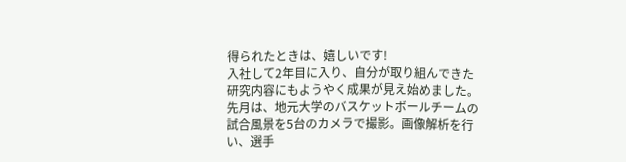得られたときは、嬉しいです!
入社して2年目に入り、自分が取り組んできた研究内容にもようやく成果が見え始めました。先月は、地元大学のバスケットボールチームの試合風景を5台のカメラで撮影。画像解析を行い、選手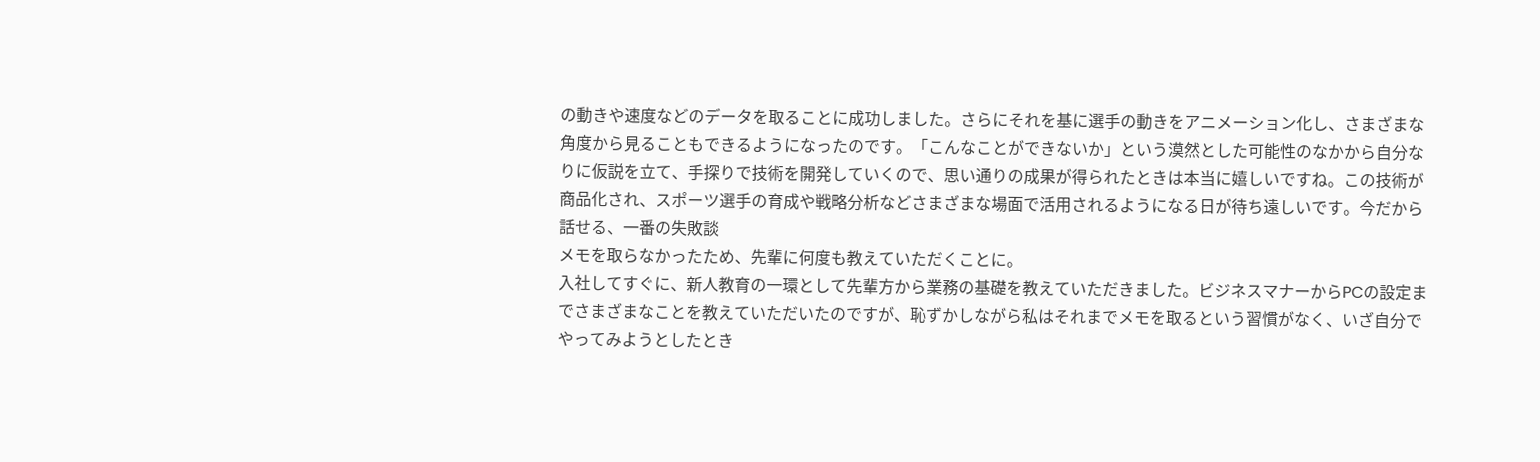の動きや速度などのデータを取ることに成功しました。さらにそれを基に選手の動きをアニメーション化し、さまざまな角度から見ることもできるようになったのです。「こんなことができないか」という漠然とした可能性のなかから自分なりに仮説を立て、手探りで技術を開発していくので、思い通りの成果が得られたときは本当に嬉しいですね。この技術が商品化され、スポーツ選手の育成や戦略分析などさまざまな場面で活用されるようになる日が待ち遠しいです。今だから話せる、一番の失敗談
メモを取らなかったため、先輩に何度も教えていただくことに。
入社してすぐに、新人教育の一環として先輩方から業務の基礎を教えていただきました。ビジネスマナーからPCの設定までさまざまなことを教えていただいたのですが、恥ずかしながら私はそれまでメモを取るという習慣がなく、いざ自分でやってみようとしたとき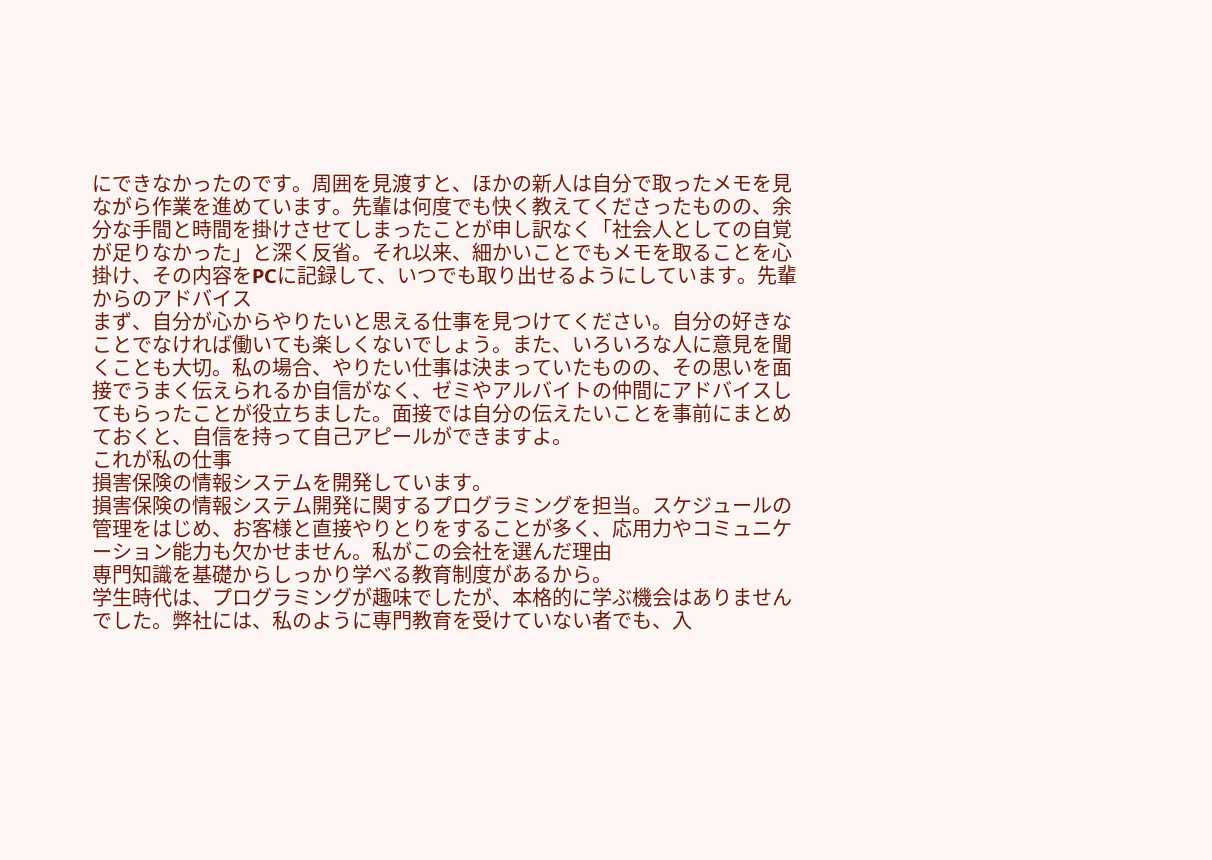にできなかったのです。周囲を見渡すと、ほかの新人は自分で取ったメモを見ながら作業を進めています。先輩は何度でも快く教えてくださったものの、余分な手間と時間を掛けさせてしまったことが申し訳なく「社会人としての自覚が足りなかった」と深く反省。それ以来、細かいことでもメモを取ることを心掛け、その内容をPCに記録して、いつでも取り出せるようにしています。先輩からのアドバイス
まず、自分が心からやりたいと思える仕事を見つけてください。自分の好きなことでなければ働いても楽しくないでしょう。また、いろいろな人に意見を聞くことも大切。私の場合、やりたい仕事は決まっていたものの、その思いを面接でうまく伝えられるか自信がなく、ゼミやアルバイトの仲間にアドバイスしてもらったことが役立ちました。面接では自分の伝えたいことを事前にまとめておくと、自信を持って自己アピールができますよ。
これが私の仕事
損害保険の情報システムを開発しています。
損害保険の情報システム開発に関するプログラミングを担当。スケジュールの管理をはじめ、お客様と直接やりとりをすることが多く、応用力やコミュニケーション能力も欠かせません。私がこの会社を選んだ理由
専門知識を基礎からしっかり学べる教育制度があるから。
学生時代は、プログラミングが趣味でしたが、本格的に学ぶ機会はありませんでした。弊社には、私のように専門教育を受けていない者でも、入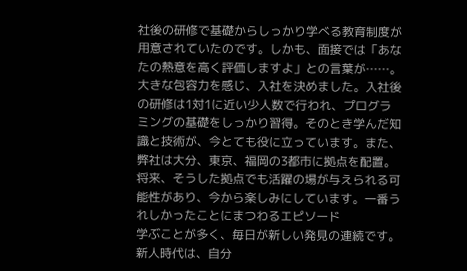社後の研修で基礎からしっかり学べる教育制度が用意されていたのです。しかも、面接では「あなたの熱意を高く評価しますよ」との言葉が……。大きな包容力を感じ、入社を決めました。入社後の研修は1対1に近い少人数で行われ、プログラミングの基礎をしっかり習得。そのとき学んだ知識と技術が、今とても役に立っています。また、弊社は大分、東京、福岡の3都市に拠点を配置。将来、そうした拠点でも活躍の場が与えられる可能性があり、今から楽しみにしています。一番うれしかったことにまつわるエピソード
学ぶことが多く、毎日が新しい発見の連続です。
新人時代は、自分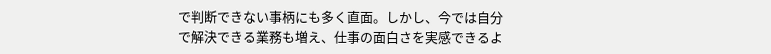で判断できない事柄にも多く直面。しかし、今では自分で解決できる業務も増え、仕事の面白さを実感できるよ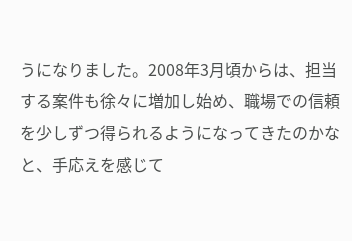うになりました。2008年3月頃からは、担当する案件も徐々に増加し始め、職場での信頼を少しずつ得られるようになってきたのかなと、手応えを感じて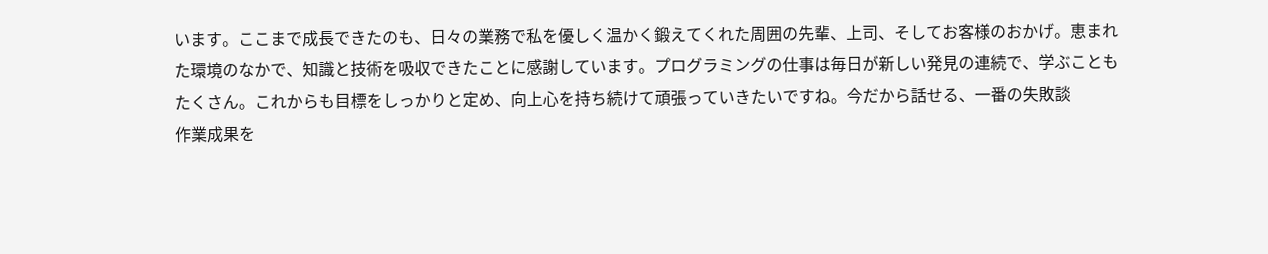います。ここまで成長できたのも、日々の業務で私を優しく温かく鍛えてくれた周囲の先輩、上司、そしてお客様のおかげ。恵まれた環境のなかで、知識と技術を吸収できたことに感謝しています。プログラミングの仕事は毎日が新しい発見の連続で、学ぶこともたくさん。これからも目標をしっかりと定め、向上心を持ち続けて頑張っていきたいですね。今だから話せる、一番の失敗談
作業成果を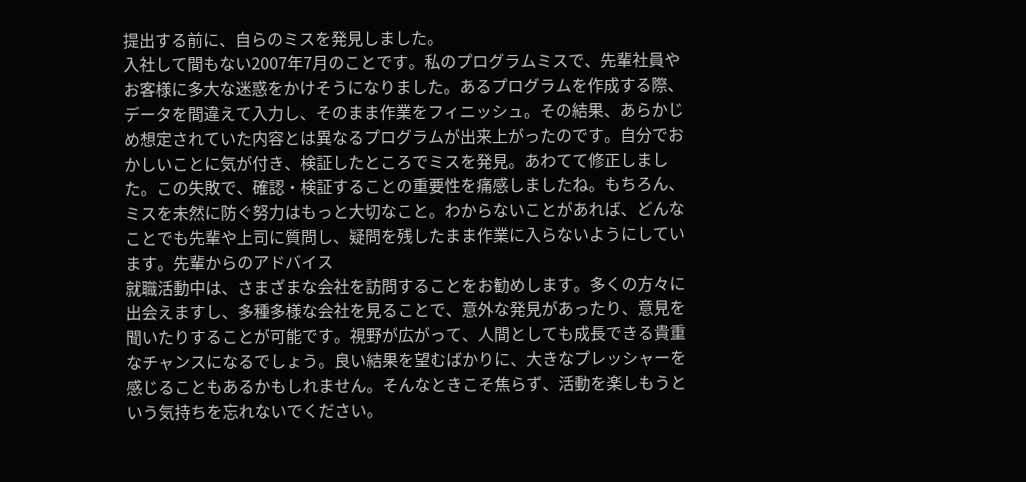提出する前に、自らのミスを発見しました。
入社して間もない2007年7月のことです。私のプログラムミスで、先輩社員やお客様に多大な迷惑をかけそうになりました。あるプログラムを作成する際、データを間違えて入力し、そのまま作業をフィニッシュ。その結果、あらかじめ想定されていた内容とは異なるプログラムが出来上がったのです。自分でおかしいことに気が付き、検証したところでミスを発見。あわてて修正しました。この失敗で、確認・検証することの重要性を痛感しましたね。もちろん、ミスを未然に防ぐ努力はもっと大切なこと。わからないことがあれば、どんなことでも先輩や上司に質問し、疑問を残したまま作業に入らないようにしています。先輩からのアドバイス
就職活動中は、さまざまな会社を訪問することをお勧めします。多くの方々に出会えますし、多種多様な会社を見ることで、意外な発見があったり、意見を聞いたりすることが可能です。視野が広がって、人間としても成長できる貴重なチャンスになるでしょう。良い結果を望むばかりに、大きなプレッシャーを感じることもあるかもしれません。そんなときこそ焦らず、活動を楽しもうという気持ちを忘れないでください。